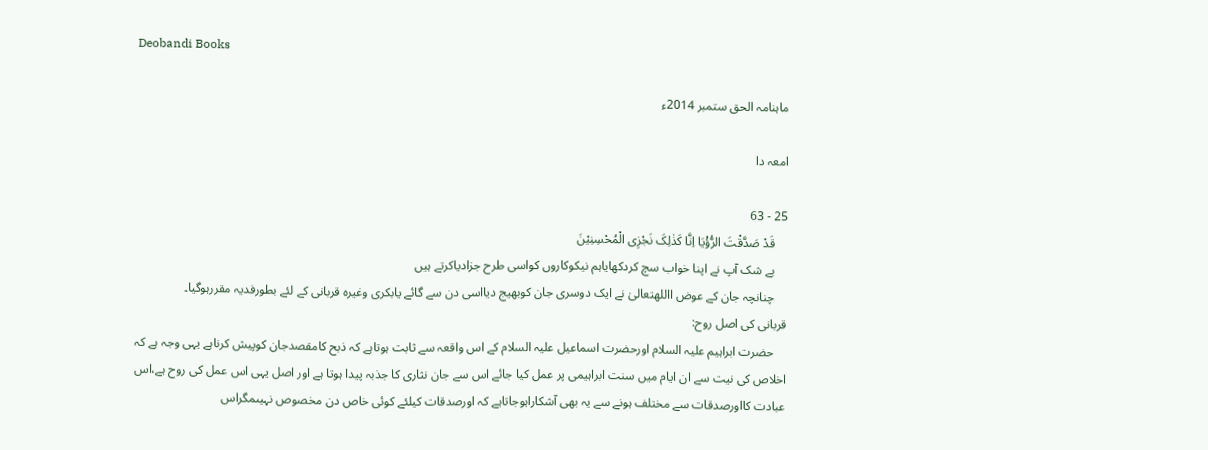Deobandi Books

ماہنامہ الحق ستمبر 2014ء

امعہ دا

25 - 63
    قَدْ صَدَّقْتَ الرُّؤْیَا اِنَّا کَذٰلِکَ نَجْزِی الْمُحْسِنِیْنَ
    بے شک آپ نے اپنا خواب سچ کردکھایاہم نیکوکاروں کواسی طرح جزادیاکرتے ہیں
    چنانچہ جان کے عوض االلهتعالیٰ نے ایک دوسری جان کوبھیج دیااسی دن سے گائے یابکری وغیرہ قربانی کے لئے بطورفدیہ مقررہوگیا۔
قربانی کی اصل روح:
    حضرت ابراہیم علیہ السلام اورحضرت اسماعیل علیہ السلام کے اس واقعہ سے ثابت ہوتاہے کہ ذبح کامقصدجان کوپیش کرناہے یہی وجہ ہے کہ اخلاص کی نیت سے ان ایام میں سنت ابراہیمی پر عمل کیا جائے اس سے جان نثاری کا جذبہ پیدا ہوتا ہے اور اصل یہی اس عمل کی روح ہے،اس عبادت کااورصدقات سے مختلف ہونے سے یہ بھی آشکاراہوجاتاہے کہ اورصدقات کیلئے کوئی خاص دن مخصوص نہیںمگراس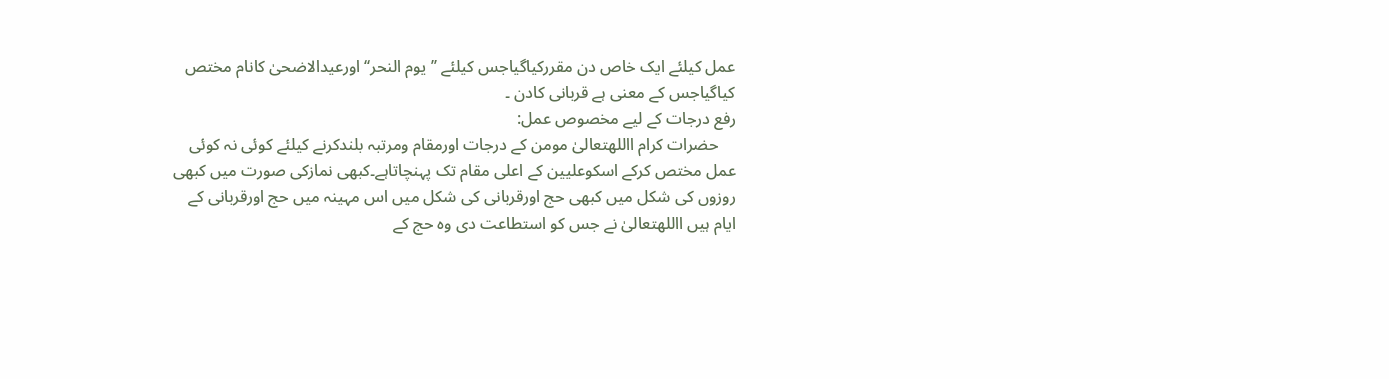عمل کیلئے ایک خاص دن مقررکیاگیاجس کیلئے ’’یوم النحر‘‘اورعیدالاضحیٰ کانام مختص کیاگیاجس کے معنی ہے قربانی کادن ۔
رفع درجات کے لیے مخصوص عمل:
    حضرات کرام االلهتعالیٰ مومن کے درجات اورمقام ومرتبہ بلندکرنے کیلئے کوئی نہ کوئی عمل مختص کرکے اسکوعلیین کے اعلی مقام تک پہنچاتاہے۔کبھی نمازکی صورت میں کبھی روزوں کی شکل میں کبھی حج اورقربانی کی شکل میں اس مہینہ میں حج اورقربانی کے ایام ہیں االلهتعالیٰ نے جس کو استطاعت دی وہ حج کے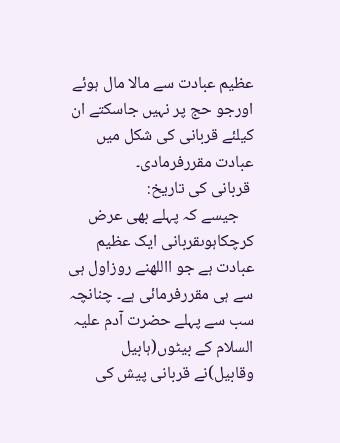عظیم عبادت سے مالا مال ہوئے اورجو حج پر نہیں جاسکتے ان کیلئے قربانی کی شکل میں عبادت مقررفرمادی۔
 قربانی کی تاریخ:
    جیسے کہ پہلے بھی عرض کرچکاہوںقربانی ایک عظیم عبادت ہے جو االلهنے روزاول ہی سے ہی مقررفرمائی ہے۔ چنانچہ سب سے پہلے حضرت آدم علیہ السلام کے بیٹوں(ہابیل وقابیل)نے قربانی پیش کی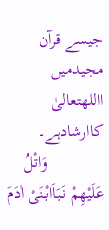جیسے قرآن مجیدمیں االلهتعالیٰ کاارشادہے۔
             وَاتْلُ عَلَیْھِمْ نَبَاَابْنَیْ اٰدَمَ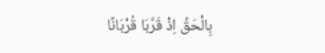بِالْحَقِّ اِذْ قَرَّبَا قُرْبَانًا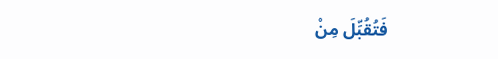فَتُقُبِّلَ مِنْ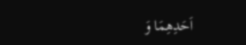اَحَدِھِمَا وَ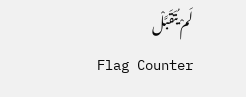لَمْ یُتَقَبَّلْ
Flag Counter